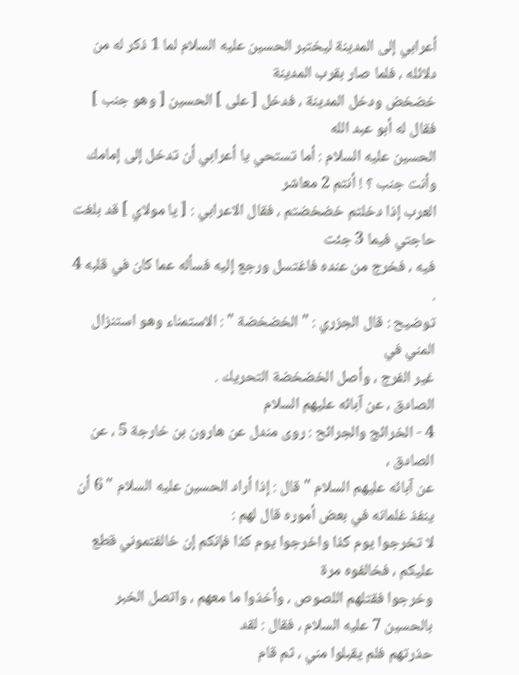أعرابي إلى المدينة ليختبر الحسين عليه السلام لما 1 ذكر له من دلائله ، فلما صار بقرب المدينة
خضخض ودخل المدينة ، فدخل [ على ] الحسين [ وهو جنب ] فقال له أبو عبد الله
الحسين عليه السلام : أما تستحي يا أعرابي أن تدخل إلى إمامك وأنت جنب ؟ ! أنتم 2 معاشر
العرب إذا دخلتم خضخضتم ، فقال الاعرابي : [ يا مولاي ] قد بلغت حاجتي فيما 3 جئت
فيه ، فخرج من عنده فاغتسل ورجع إليه فسأله عما كان في قلبه 4 .
توضيح : قال الجزري : " الخضخضة " : الاستمناء وهو استنزال المني في
غير الفرج ، وأصل الخضخضة التحريك .
الصادق ، عن آبائه عليهم السلام
4 - الخرائج والجرائح : روى مندل عن هارون بن خارجة 5 ، عن الصادق ،
عن آبائه عليهم السلام " قال : إذا أراد الحسين عليه السلام " 6 أن ينفذ غلمانه في بعض أموره قال لهم :
لا تخرجوا يوم كذا واخرجوا يوم كذا فإنكم إن خالفتموني قطع عليكم ، فخالفوه مرة
وخرجوا فقتلهم اللصوص ، وأخذوا ما معهم ، واتصل الخبر بالحسين 7 عليه السلام ، فقال : لقد
حذرتهم فلم يقبلوا مني ، ثم قام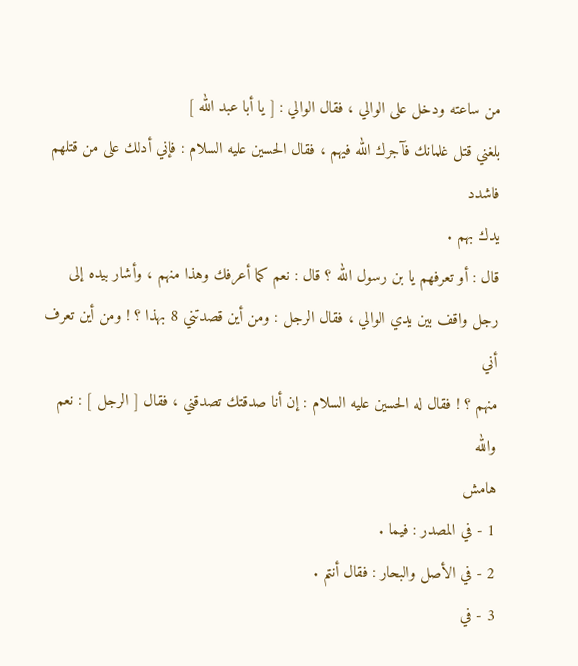من ساعته ودخل على الوالي ، فقال الوالي : [ يا أبا عبد الله ]
بلغني قتل غلمانك فآجرك الله فيهم ، فقال الحسين عليه السلام : فإني أدلك على من قتلهم فاشدد
يدك بهم .
قال : أو تعرفهم يا بن رسول الله ؟ قال : نعم كما أعرفك وهذا منهم ، وأشار بيده إلى
رجل واقف بين يدي الوالي ، فقال الرجل : ومن أين قصدتني 8 بهذا ؟ ! ومن أين تعرف أني
منهم ؟ ! فقال له الحسين عليه السلام : إن أنا صدقتك تصدقني ، فقال [ الرجل ] : نعم والله
هامش
1 - في المصدر : فيما .
2 - في الأصل والبحار : فقال أنتم .
3 - في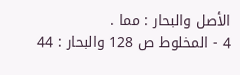الأصل والبحار : مما .
4 - المخلوط ص 128 والبحار : 44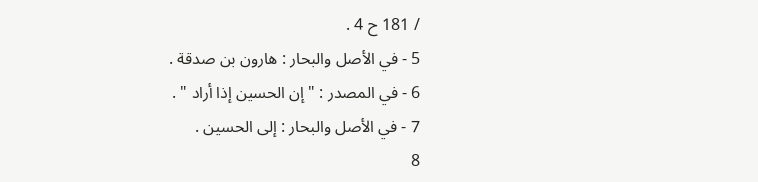/ 181 ح 4 .
5 - في الأصل والبحار : هارون بن صدقة .
6 - في المصدر : " إن الحسين إذا أراد " .
7 - في الأصل والبحار : إلى الحسين .
8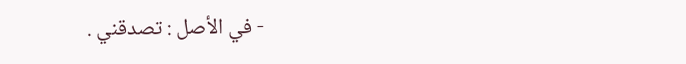- في الأصل : تصدقني .